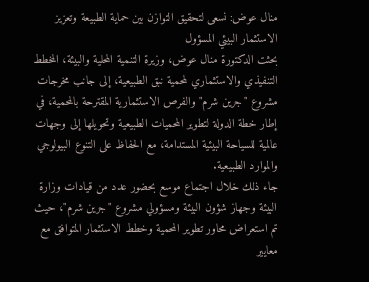منال عوض: نسعى لتحقيق التوازن بين حماية الطبيعة وتعزيز الاستثمار البيئي المسؤول
بحثت الدكتورة منال عوض، وزيرة التنمية المحلية والبيئة، المخطط التنفيذي والاستثماري لمحمية نبق الطبيعية، إلى جانب مخرجات مشروع "جرين شرم" والفرص الاستثمارية المقترحة بالمحمية، في إطار خطة الدولة لتطوير المحميات الطبيعية وتحويلها إلى وجهات عالمية للسياحة البيئية المستدامة، مع الحفاظ على التنوع البيولوجي والموارد الطبيعية.
جاء ذلك خلال اجتماع موسع بحضور عدد من قيادات وزارة البيئة وجهاز شؤون البيئة ومسؤولي مشروع "جرين شرم"، حيث تم استعراض محاور تطوير المحمية وخطط الاستثمار المتوافق مع معايير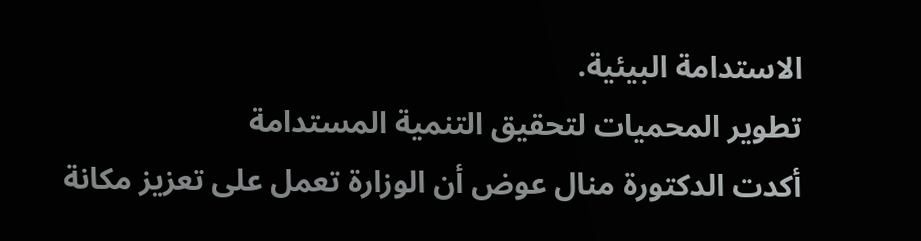الاستدامة البيئية.
تطوير المحميات لتحقيق التنمية المستدامة
أكدت الدكتورة منال عوض أن الوزارة تعمل على تعزيز مكانة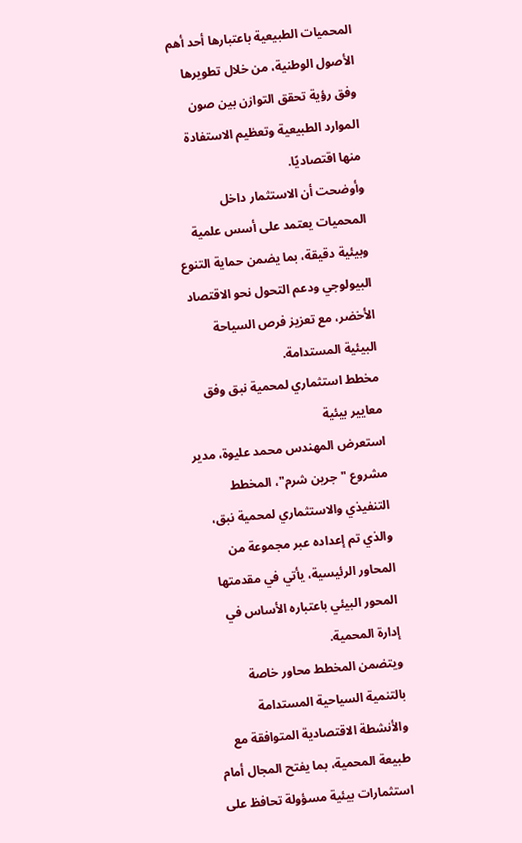المحميات الطبيعية باعتبارها أحد أهم الأصول الوطنية، من خلال تطويرها وفق رؤية تحقق التوازن بين صون الموارد الطبيعية وتعظيم الاستفادة منها اقتصاديًا.
وأوضحت أن الاستثمار داخل المحميات يعتمد على أسس علمية وبيئية دقيقة، بما يضمن حماية التنوع البيولوجي ودعم التحول نحو الاقتصاد الأخضر، مع تعزيز فرص السياحة البيئية المستدامة.
مخطط استثماري لمحمية نبق وفق معايير بيئية
استعرض المهندس محمد عليوة، مدير مشروع "جرين شرم"، المخطط التنفيذي والاستثماري لمحمية نبق، والذي تم إعداده عبر مجموعة من المحاور الرئيسية، يأتي في مقدمتها المحور البيئي باعتباره الأساس في إدارة المحمية.
ويتضمن المخطط محاور خاصة بالتنمية السياحية المستدامة والأنشطة الاقتصادية المتوافقة مع طبيعة المحمية، بما يفتح المجال أمام استثمارات بيئية مسؤولة تحافظ على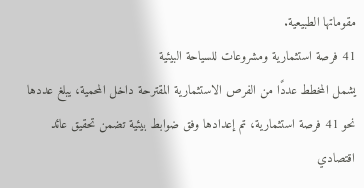مقوماتها الطبيعية.
41 فرصة استثمارية ومشروعات للسياحة البيئية
يشمل المخطط عددًا من الفرص الاستثمارية المقترحة داخل المحمية، يبلغ عددها نحو 41 فرصة استثمارية، تم إعدادها وفق ضوابط بيئية تضمن تحقيق عائد اقتصادي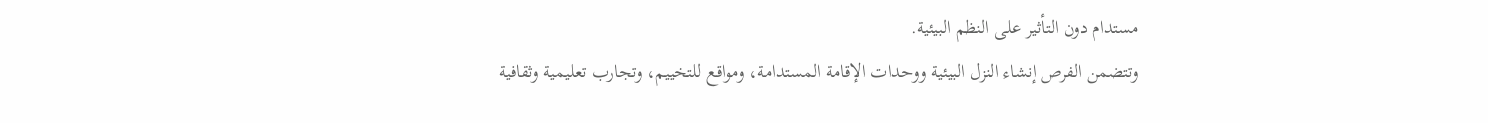مستدام دون التأثير على النظم البيئية.
وتتضمن الفرص إنشاء النزل البيئية ووحدات الإقامة المستدامة، ومواقع للتخييم، وتجارب تعليمية وثقافية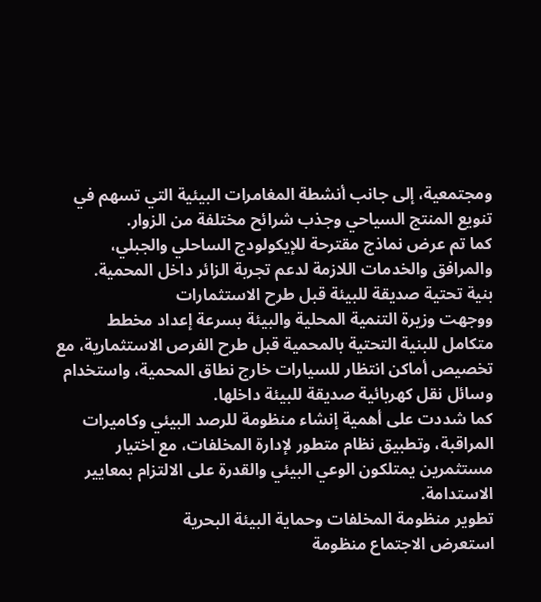ومجتمعية، إلى جانب أنشطة المغامرات البيئية التي تسهم في تنويع المنتج السياحي وجذب شرائح مختلفة من الزوار.
كما تم عرض نماذج مقترحة للإيكولودج الساحلي والجبلي، والمرافق والخدمات اللازمة لدعم تجربة الزائر داخل المحمية.
بنية تحتية صديقة للبيئة قبل طرح الاستثمارات
ووجهت وزيرة التنمية المحلية والبيئة بسرعة إعداد مخطط متكامل للبنية التحتية بالمحمية قبل طرح الفرص الاستثمارية، مع تخصيص أماكن انتظار للسيارات خارج نطاق المحمية، واستخدام وسائل نقل كهربائية صديقة للبيئة داخلها.
كما شددت على أهمية إنشاء منظومة للرصد البيئي وكاميرات المراقبة، وتطبيق نظام متطور لإدارة المخلفات، مع اختيار مستثمرين يمتلكون الوعي البيئي والقدرة على الالتزام بمعايير الاستدامة.
تطوير منظومة المخلفات وحماية البيئة البحرية
استعرض الاجتماع منظومة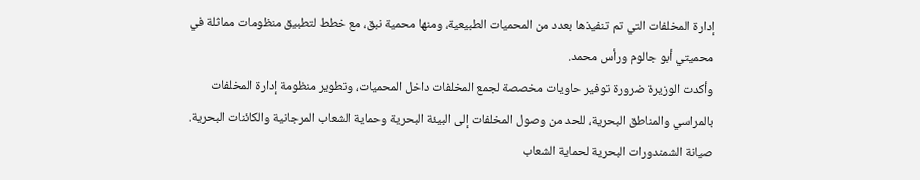إدارة المخلفات التي تم تنفيذها بعدد من المحميات الطبيعية، ومنها محمية نبق، مع خطط لتطبيق منظومات مماثلة في محميتي أبو جالوم ورأس محمد.
وأكدت الوزيرة ضرورة توفير حاويات مخصصة لجمع المخلفات داخل المحميات، وتطوير منظومة إدارة المخلفات بالمراسي والمناطق البحرية، للحد من وصول المخلفات إلى البيئة البحرية وحماية الشعاب المرجانية والكائنات البحرية.
صيانة الشمندورات البحرية لحماية الشعاب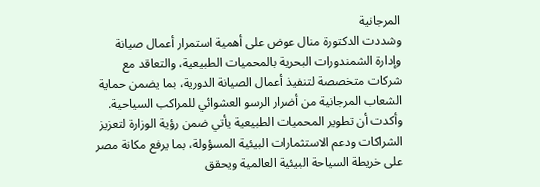المرجانية
وشددت الدكتورة منال عوض على أهمية استمرار أعمال صيانة وإدارة الشمندورات البحرية بالمحميات الطبيعية، والتعاقد مع شركات متخصصة لتنفيذ أعمال الصيانة الدورية، بما يضمن حماية الشعاب المرجانية من أضرار الرسو العشوائي للمراكب السياحية.
وأكدت أن تطوير المحميات الطبيعية يأتي ضمن رؤية الوزارة لتعزيز الشراكات ودعم الاستثمارات البيئية المسؤولة، بما يرفع مكانة مصر على خريطة السياحة البيئية العالمية ويحقق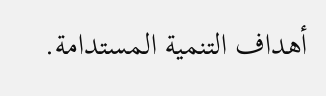أهداف التنمية المستدامة.